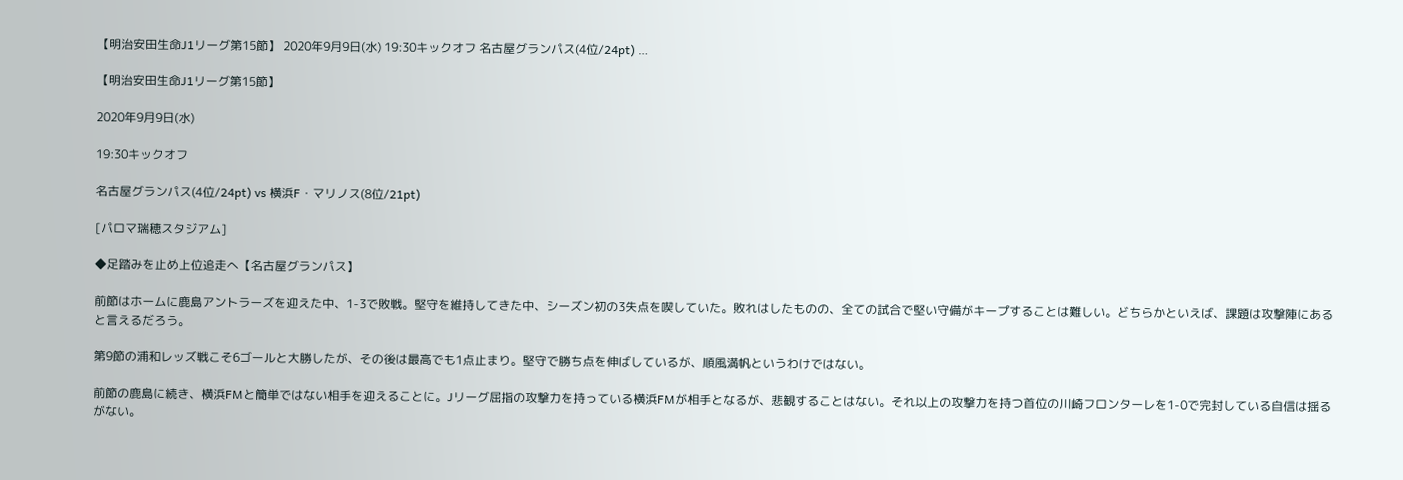【明治安田生命J1リーグ第15節】 2020年9月9日(水) 19:30キックオフ 名古屋グランパス(4位/24pt) …

【明治安田生命J1リーグ第15節】

2020年9月9日(水)

19:30キックオフ

名古屋グランパス(4位/24pt) vs 横浜F・マリノス(8位/21pt)

[パロマ瑞穂スタジアム]

◆足踏みを止め上位追走へ【名古屋グランパス】

前節はホームに鹿島アントラーズを迎えた中、1-3で敗戦。堅守を維持してきた中、シーズン初の3失点を喫していた。敗れはしたものの、全ての試合で堅い守備がキープすることは難しい。どちらかといえば、課題は攻撃陣にあると言えるだろう。

第9節の浦和レッズ戦こそ6ゴールと大勝したが、その後は最高でも1点止まり。堅守で勝ち点を伸ばしているが、順風満帆というわけではない。

前節の鹿島に続き、横浜FMと簡単ではない相手を迎えることに。Jリーグ屈指の攻撃力を持っている横浜FMが相手となるが、悲観することはない。それ以上の攻撃力を持つ首位の川崎フロンターレを1-0で完封している自信は揺るがない。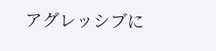アグレッシブに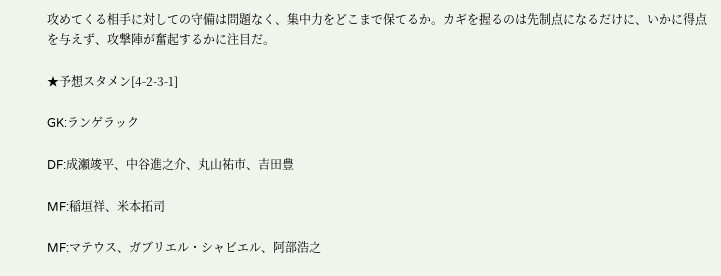攻めてくる相手に対しての守備は問題なく、集中力をどこまで保てるか。カギを握るのは先制点になるだけに、いかに得点を与えず、攻撃陣が奮起するかに注目だ。

★予想スタメン[4-2-3-1]

GK:ランゲラック

DF:成瀬竣平、中谷進之介、丸山祐市、吉田豊

MF:稲垣祥、米本拓司

MF:マテウス、ガブリエル・シャビエル、阿部浩之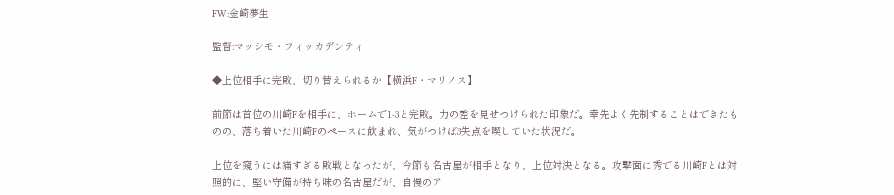FW:金崎夢生

監督:マッシモ・フィッカデンティ

◆上位相手に完敗、切り替えられるか【横浜F・マリノス】

前節は首位の川崎Fを相手に、ホームで1-3と完敗。力の差を見せつけられた印象だ。幸先よく先制することはできたものの、落ち着いた川崎Fのペースに飲まれ、気がつけば3失点を喫していた状況だ。

上位を窺うには痛すぎる敗戦となったが、今節も名古屋が相手となり、上位対決となる。攻撃面に秀でる川崎Fとは対照的に、堅い守備が持ち味の名古屋だが、自慢のア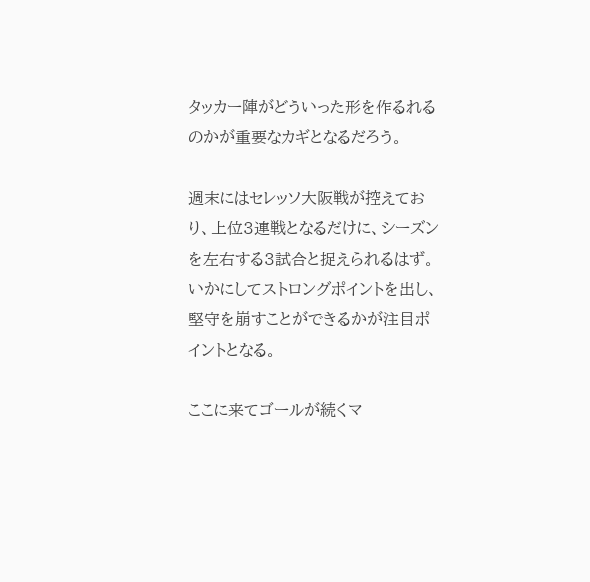タッカー陣がどういった形を作るれるのかが重要なカギとなるだろう。

週末にはセレッソ大阪戦が控えており、上位3連戦となるだけに、シーズンを左右する3試合と捉えられるはず。いかにしてストロングポイントを出し、堅守を崩すことができるかが注目ポイントとなる。

ここに来てゴールが続くマ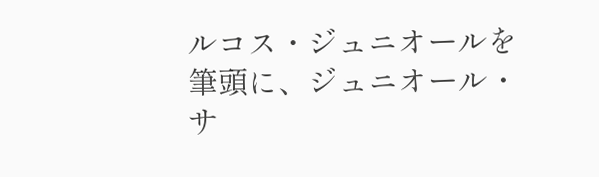ルコス・ジュニオールを筆頭に、ジュニオール・サ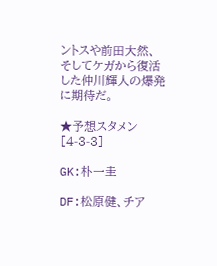ントスや前田大然、そしてケガから復活した仲川輝人の爆発に期待だ。

★予想スタメン[4-3-3]

GK:朴一圭

DF:松原健、チア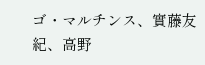ゴ・マルチンス、實藤友紀、高野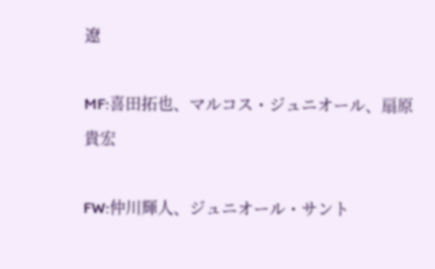遼

MF:喜田拓也、マルコス・ジュニオール、扇原貴宏

FW:仲川輝人、ジュニオール・サント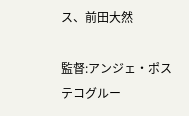ス、前田大然

監督:アンジェ・ポステコグルー